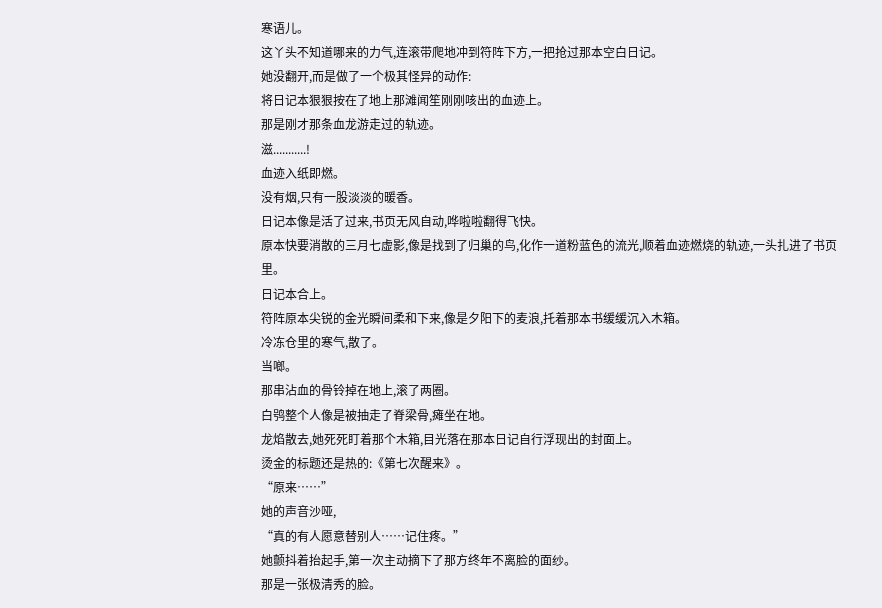寒语儿。
这丫头不知道哪来的力气,连滚带爬地冲到符阵下方,一把抢过那本空白日记。
她没翻开,而是做了一个极其怪异的动作:
将日记本狠狠按在了地上那滩闻笙刚刚咳出的血迹上。
那是刚才那条血龙游走过的轨迹。
滋...........!
血迹入纸即燃。
没有烟,只有一股淡淡的暖香。
日记本像是活了过来,书页无风自动,哗啦啦翻得飞快。
原本快要消散的三月七虚影,像是找到了归巢的鸟,化作一道粉蓝色的流光,顺着血迹燃烧的轨迹,一头扎进了书页里。
日记本合上。
符阵原本尖锐的金光瞬间柔和下来,像是夕阳下的麦浪,托着那本书缓缓沉入木箱。
冷冻仓里的寒气,散了。
当啷。
那串沾血的骨铃掉在地上,滚了两圈。
白鸮整个人像是被抽走了脊梁骨,瘫坐在地。
龙焰散去,她死死盯着那个木箱,目光落在那本日记自行浮现出的封面上。
烫金的标题还是热的:《第七次醒来》。
“原来……”
她的声音沙哑,
“真的有人愿意替别人……记住疼。”
她颤抖着抬起手,第一次主动摘下了那方终年不离脸的面纱。
那是一张极清秀的脸。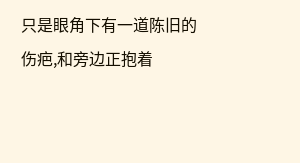只是眼角下有一道陈旧的伤疤,和旁边正抱着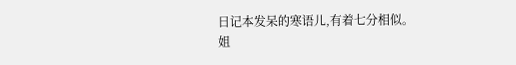日记本发呆的寒语儿,有着七分相似。
姐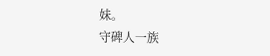妹。
守碑人一族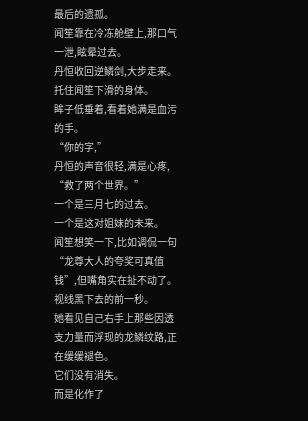最后的遗孤。
闻笙靠在冷冻舱壁上,那口气一泄,眩晕过去。
丹恒收回逆鳞剑,大步走来。
托住闻笙下滑的身体。
眸子低垂着,看着她满是血污的手。
“你的字,”
丹恒的声音很轻,满是心疼,
“救了两个世界。”
一个是三月七的过去。
一个是这对姐妹的未来。
闻笙想笑一下,比如调侃一句“龙尊大人的夸奖可真值钱”,但嘴角实在扯不动了。
视线黑下去的前一秒。
她看见自己右手上那些因透支力量而浮现的龙鳞纹路,正在缓缓褪色。
它们没有消失。
而是化作了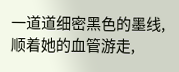一道道细密黑色的墨线,顺着她的血管游走,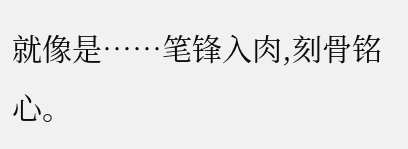就像是……笔锋入肉,刻骨铭心。